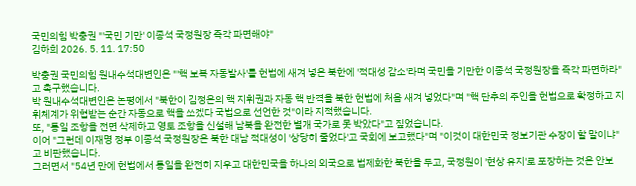국민의힘 박충권 "'국민 기만' 이종석 국정원장 즉각 파면해야"
김하희 2026. 5. 11. 17:50

박충권 국민의힘 원내수석대변인은 "'핵 보복 자동발사'를 헌법에 새겨 넣은 북한에 '적대성 감소'라며 국민을 기만한 이종석 국정원장을 즉각 파면하라"고 촉구했습니다.
박 원내수석대변인은 논평에서 "북한이 김정은의 핵 지휘권과 자동 핵 반격을 북한 헌법에 처음 새겨 넣었다"며 "핵 단추의 주인을 헌법으로 확정하고 지휘체계가 위협받는 순간 자동으로 핵을 쏘겠다 국법으로 선언한 것"이라 지적했습니다.
또, "통일 조항을 전면 삭제하고 영토 조항을 신설해 남북을 완전한 별개 국가로 못 박았다"고 짚었습니다.
이어 "그런데 이재명 정부 이종석 국정원장은 북한 대남 적대성이 '상당히 줄었다'고 국회에 보고했다"며 "이것이 대한민국 정보기관 수장이 할 말이냐"고 비판했습니다.
그러면서 "54년 만에 헌법에서 통일을 완전히 지우고 대한민국을 하나의 외국으로 법제화한 북한을 두고, 국정원이 '현상 유지'로 포장하는 것은 안보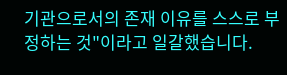기관으로서의 존재 이유를 스스로 부정하는 것"이라고 일갈했습니다.